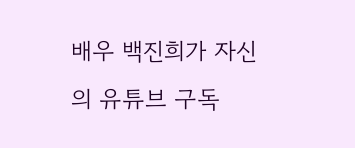배우 백진희가 자신의 유튜브 구독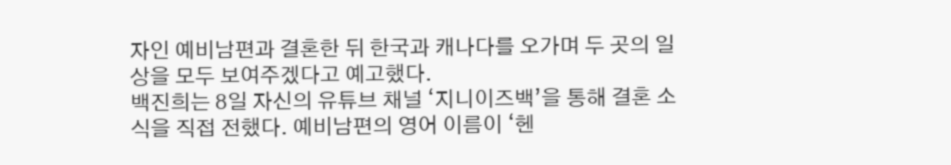자인 예비남편과 결혼한 뒤 한국과 캐나다를 오가며 두 곳의 일상을 모두 보여주겠다고 예고했다.
백진희는 8일 자신의 유튜브 채널 ‘지니이즈백’을 통해 결혼 소식을 직접 전했다. 예비남편의 영어 이름이 ‘헨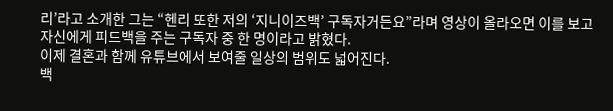리’라고 소개한 그는 “헨리 또한 저의 ‘지니이즈백’ 구독자거든요”라며 영상이 올라오면 이를 보고 자신에게 피드백을 주는 구독자 중 한 명이라고 밝혔다.
이제 결혼과 함께 유튜브에서 보여줄 일상의 범위도 넓어진다.
백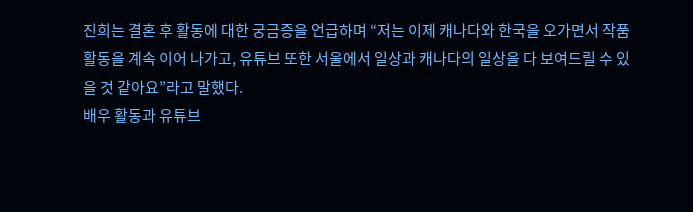진희는 결혼 후 활동에 대한 궁금증을 언급하며 “저는 이제 캐나다와 한국을 오가면서 작품 활동을 계속 이어 나가고, 유튜브 또한 서울에서 일상과 캐나다의 일상을 다 보여드릴 수 있을 것 같아요”라고 말했다.
배우 활동과 유튜브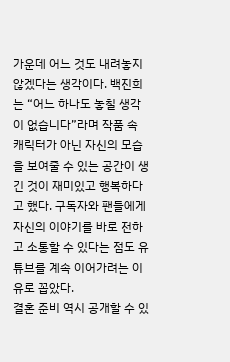가운데 어느 것도 내려놓지 않겠다는 생각이다. 백진희는 “어느 하나도 놓칠 생각이 없습니다”라며 작품 속 캐릭터가 아닌 자신의 모습을 보여줄 수 있는 공간이 생긴 것이 재미있고 행복하다고 했다. 구독자와 팬들에게 자신의 이야기를 바로 전하고 소통할 수 있다는 점도 유튜브를 계속 이어가려는 이유로 꼽았다.
결혼 준비 역시 공개할 수 있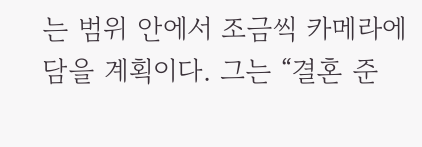는 범위 안에서 조금씩 카메라에 담을 계획이다. 그는 “결혼 준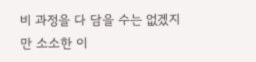비 과정을 다 담을 수는 없겠지만 소소한 이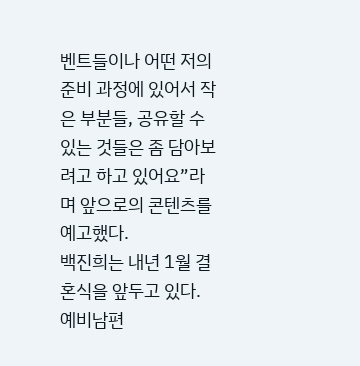벤트들이나 어떤 저의 준비 과정에 있어서 작은 부분들, 공유할 수 있는 것들은 좀 담아보려고 하고 있어요”라며 앞으로의 콘텐츠를 예고했다.
백진희는 내년 1월 결혼식을 앞두고 있다. 예비남편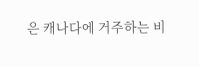은 캐나다에 거주하는 비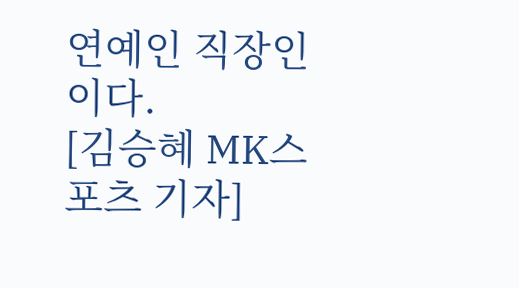연예인 직장인이다.
[김승혜 MK스포츠 기자]